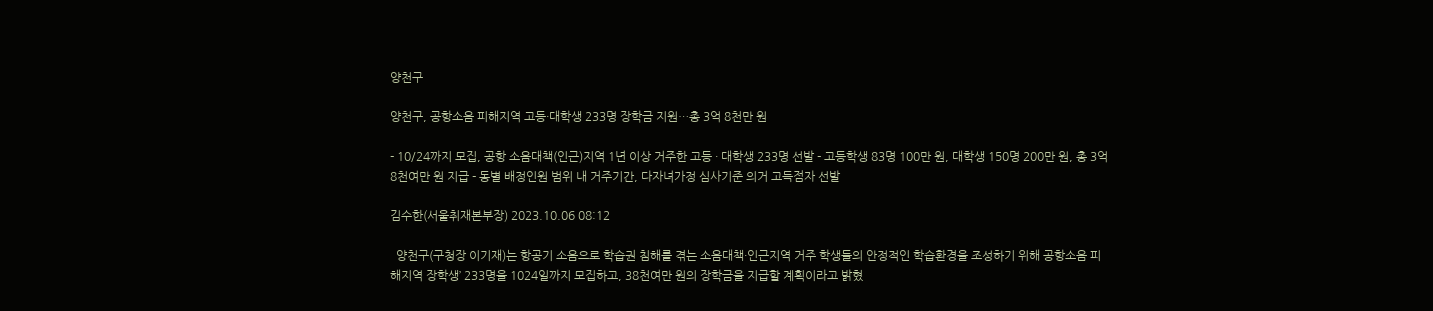양천구

양천구, 공항소음 피해지역 고등·대학생 233명 장학금 지원…총 3억 8천만 원

- 10/24까지 모집, 공항 소음대책(인근)지역 1년 이상 거주한 고등 · 대학생 233명 선발 - 고등학생 83명 100만 원, 대학생 150명 200만 원, 총 3억 8천여만 원 지급 - 동별 배정인원 범위 내 거주기간, 다자녀가정 심사기준 의거 고득점자 선발

김수한(서울취재본부장) 2023.10.06 08:12

  양천구(구청장 이기재)는 항공기 소음으로 학습권 침해를 겪는 소음대책·인근지역 거주 학생들의 안정적인 학습환경을 조성하기 위해 공항소음 피해지역 장학생’ 233명을 1024일까지 모집하고, 38천여만 원의 장학금을 지급할 계획이라고 밝혔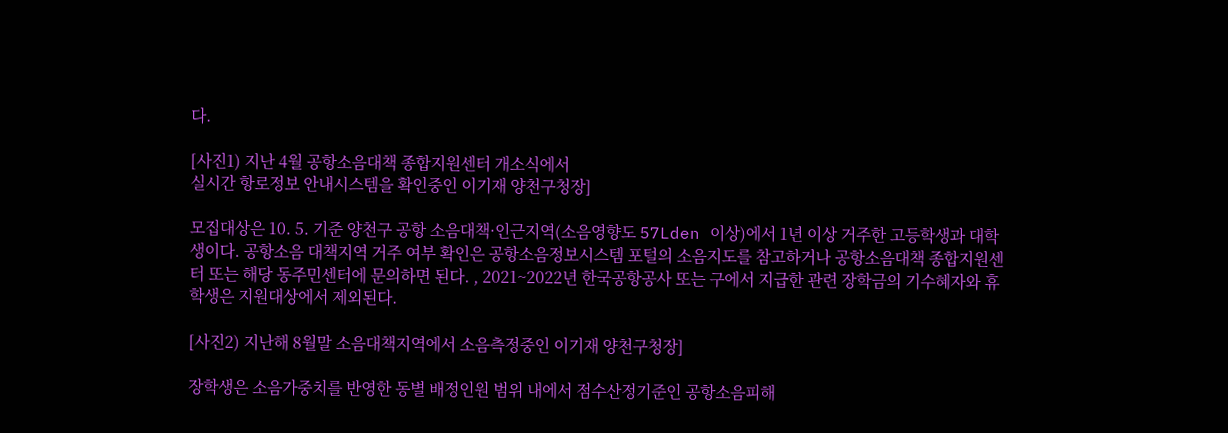다.

[사진1) 지난 4월 공항소음대책 종합지원센터 개소식에서
실시간 항로정보 안내시스템을 확인중인 이기재 양천구청장]

모집대상은 10. 5. 기준 양천구 공항 소음대책·인근지역(소음영향도 57Lden 이상)에서 1년 이상 거주한 고등학생과 대학생이다. 공항소음 대책지역 거주 여부 확인은 공항소음정보시스템 포털의 소음지도를 참고하거나 공항소음대책 종합지원센터 또는 해당 동주민센터에 문의하면 된다. , 2021~2022년 한국공항공사 또는 구에서 지급한 관련 장학금의 기수혜자와 휴학생은 지원대상에서 제외된다.

[사진2) 지난해 8월말 소음대책지역에서 소음측정중인 이기재 양천구청장]

장학생은 소음가중치를 반영한 동별 배정인원 범위 내에서 점수산정기준인 공항소음피해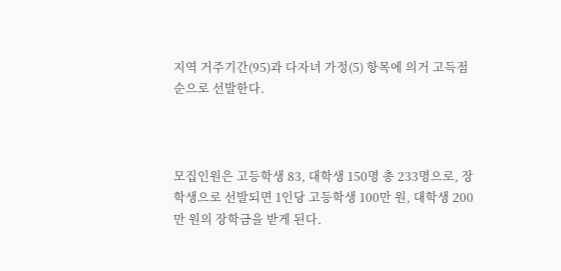지역 거주기간(95)과 다자녀 가정(5) 항목에 의거 고득점순으로 선발한다.



모집인원은 고등학생 83, 대학생 150명 총 233명으로, 장학생으로 선발되면 1인당 고등학생 100만 원, 대학생 200만 원의 장학금을 받게 된다.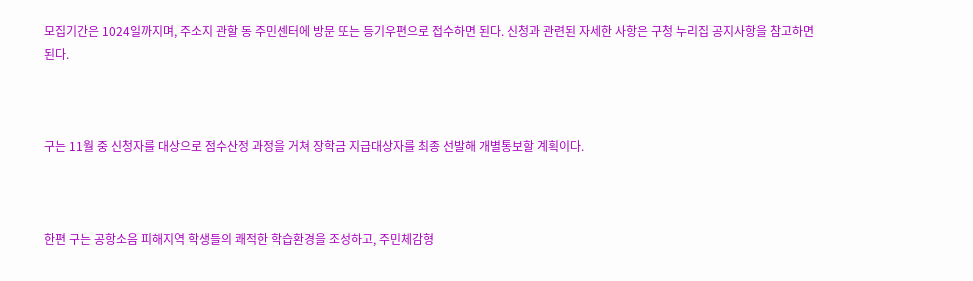모집기간은 1024일까지며, 주소지 관할 동 주민센터에 방문 또는 등기우편으로 접수하면 된다. 신청과 관련된 자세한 사항은 구청 누리집 공지사항을 참고하면 된다.



구는 11월 중 신청자를 대상으로 점수산정 과정을 거쳐 장학금 지급대상자를 최종 선발해 개별통보할 계획이다.



한편 구는 공항소음 피해지역 학생들의 쾌적한 학습환경을 조성하고, 주민체감형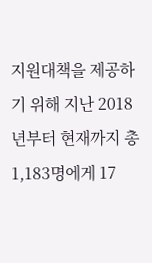지원대책을 제공하기 위해 지난 2018년부터 현재까지 총 1,183명에게 17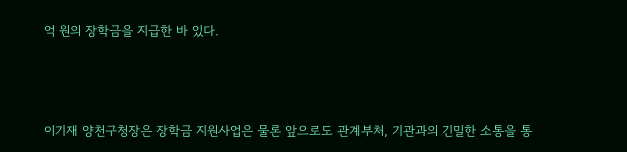억 원의 장학금을 지급한 바 있다.



이기재 양천구청장은 장학금 지원사업은 물론 앞으로도 관계부처, 기관과의 긴밀한 소통을 통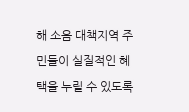해 소음 대책지역 주민들이 실질적인 혜택을 누릴 수 있도록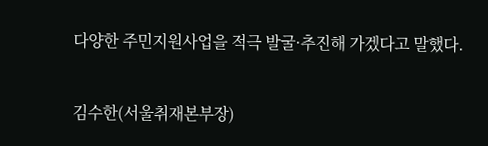다양한 주민지원사업을 적극 발굴·추진해 가겠다고 말했다.


김수한(서울취재본부장)